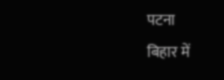पटना
बिहार में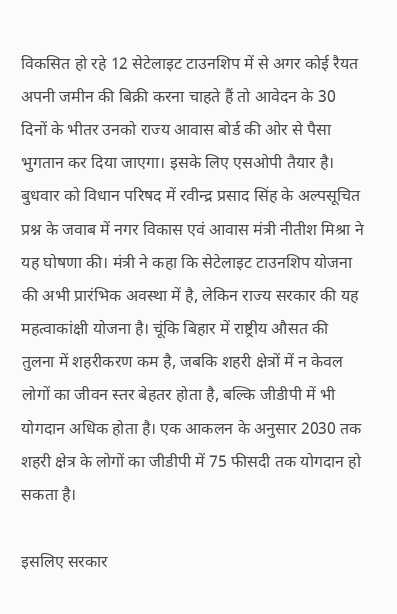विकसित हो रहे 12 सेटेलाइट टाउनशिप में से अगर कोई रैयत अपनी जमीन की बिक्री करना चाहते हैं तो आवेदन के 30 दिनों के भीतर उनको राज्य आवास बोर्ड की ओर से पैसा भुगतान कर दिया जाएगा। इसके लिए एसओपी तैयार है। बुधवार को विधान परिषद में रवीन्द्र प्रसाद सिंह के अल्पसूचित प्रश्न के जवाब में नगर विकास एवं आवास मंत्री नीतीश मिश्रा ने यह घोषणा की। मंत्री ने कहा कि सेटेलाइट टाउनशिप योजना की अभी प्रारंभिक अवस्था में है, लेकिन राज्य सरकार की यह महत्वाकांक्षी योजना है। चूंकि बिहार में राष्ट्रीय औसत की तुलना में शहरीकरण कम है, जबकि शहरी क्षेत्रों में न केवल लोगों का जीवन स्तर बेहतर होता है, बल्कि जीडीपी में भी योगदान अधिक होता है। एक आकलन के अनुसार 2030 तक शहरी क्षेत्र के लोगों का जीडीपी में 75 फीसदी तक योगदान हो सकता है।

इसलिए सरकार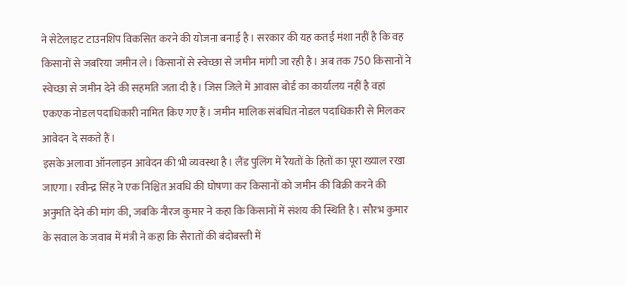ने सेटेलाइट टाउनशिप विकसित करने की योजना बनाई है। सरकार की यह कतई मंशा नहीं है कि वह किसानों से जबरिया जमीन ले। किसानों से स्वेच्छा से जमीन मांगी जा रही है। अब तक 750 किसानों ने स्वेच्छा से जमीन देने की सहमति जता दी है। जिस जिले में आवास बोर्ड का कार्यालय नहीं है वहां एकएक नोडल पदाधिकारी नामित किए गए हैं। जमीन मालिक संबंधित नोडल पदाधिकारी से मिलकर आवेदन दे सकते हैं।
इसके अलावा ऑनलाइन आवेदन की भी व्यवस्था है। लैंड पुलिंग में रैयतों के हितों का पूरा ख्याल रखा जाएगा। रवीन्द्र सिंह ने एक निश्चित अवधि की घोषणा कर किसानों को जमीन की बिक्री करने की अनुमति देने की मांग की, जबकि नीरज कुमार ने कहा कि किसानों में संशय की स्थिति है। सौरभ कुमार के सवाल के जवाब में मंत्री ने कहा कि सैरातों की बंदोबस्ती में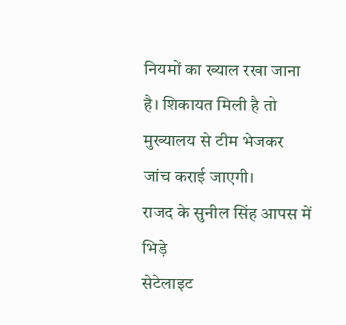नियमों का ख्याल रखा जाना है। शिकायत मिली है तो मुख्यालय से टीम भेजकर जांच कराई जाएगी।
राजद के सुनील सिंह आपस में भिड़े
सेटेलाइट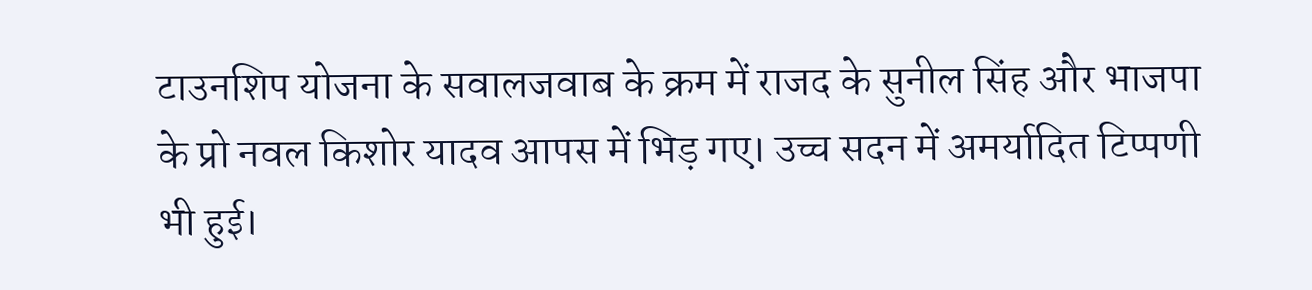टाउनशिप योजना के सवालजवाब के क्रम में राजद के सुनील सिंह और भाजपा के प्रो नवल किशोर यादव आपस में भिड़ गए। उच्च सदन में अमर्यादित टिप्पणी भी हुई।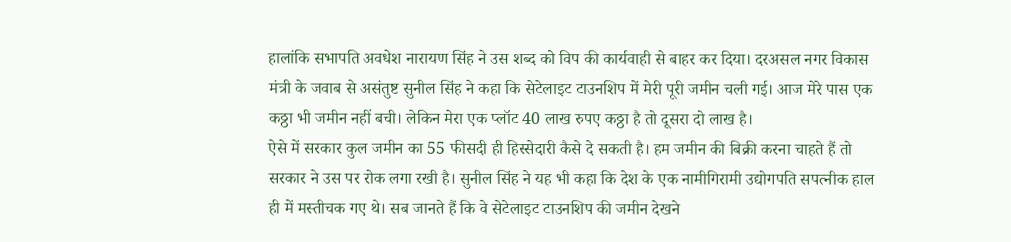हालांकि सभापति अवधेश नारायण सिंह ने उस शब्द को विप की कार्यवाही से बाहर कर दिया। दरअसल नगर विकास मंत्री के जवाब से असंतुष्ट सुनील सिंह ने कहा कि सेटेलाइट टाउनशिप में मेरी पूरी जमीन चली गई। आज मेरे पास एक कठ्ठा भी जमीन नहीं बची। लेकिन मेरा एक प्लॉट 40 लाख रुपए कठ्ठा है तो दूसरा दो लाख है।
ऐसे में सरकार कुल जमीन का 55 फीसदी ही हिस्सेदारी कैसे दे सकती है। हम जमीन की बिक्री करना चाहते हैं तो सरकार ने उस पर रोक लगा रखी है। सुनील सिंह ने यह भी कहा कि देश के एक नामीगिरामी उद्योगपति सपत्नीक हाल ही में मस्तीचक गए थे। सब जानते हैं कि वे सेटेलाइट टाउनशिप की जमीन देखने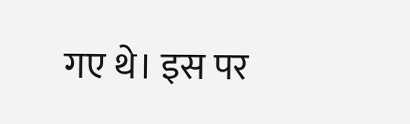गए थे। इस पर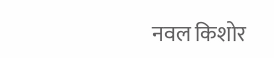नवल किशोर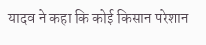यादव ने कहा कि कोई किसान परेशान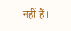नहीं हैं।